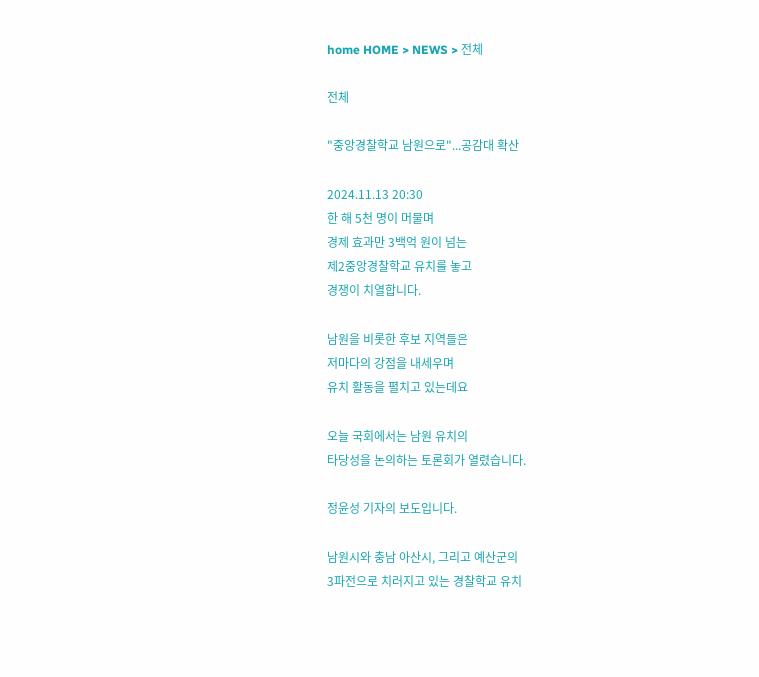home HOME > NEWS > 전체

전체

"중앙경찰학교 남원으로"...공감대 확산

2024.11.13 20:30
한 해 5천 명이 머물며
경제 효과만 3백억 원이 넘는
제2중앙경찰학교 유치를 놓고
경쟁이 치열합니다.

남원을 비롯한 후보 지역들은
저마다의 강점을 내세우며
유치 활동을 펼치고 있는데요

오늘 국회에서는 남원 유치의
타당성을 논의하는 토론회가 열렸습니다.

정윤성 기자의 보도입니다.

남원시와 충남 아산시, 그리고 예산군의
3파전으로 치러지고 있는 경찰학교 유치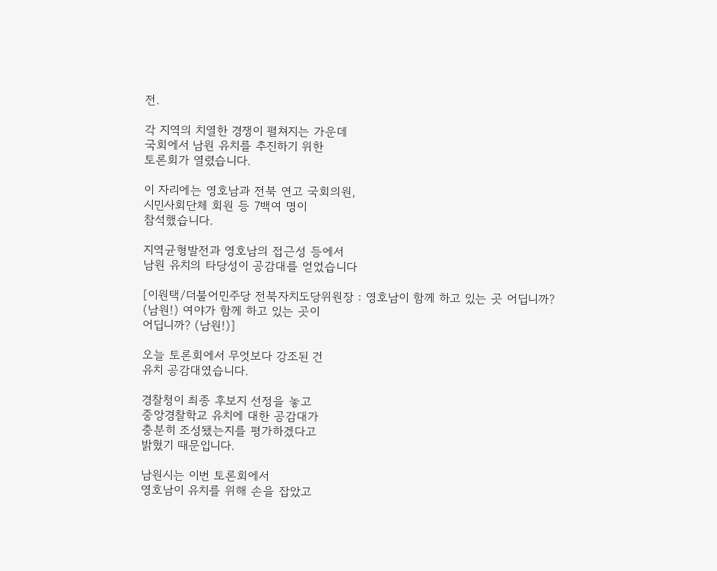전.

각 지역의 치열한 경쟁이 펼쳐지는 가운데
국회에서 남원 유치를 추진하기 위한
토론회가 열렸습니다.

이 자리에는 영호남과 전북 연고 국회의원,
시민사회단체 회원 등 7백여 명이
참석했습니다.

지역균형발전과 영호남의 접근성 등에서
남원 유치의 타당성이 공감대를 얻었습니다

[이원택/더불어민주당 전북자치도당위원장 : 영호남이 함께 하고 있는 곳 어딥니까?
(남원!) 여야가 함께 하고 있는 곳이
어딥니까? (남원!)]

오늘 토론회에서 무엇보다 강조된 건
유치 공감대였습니다.

경찰청이 최종 후보지 선정을 놓고
중앙경찰학교 유치에 대한 공감대가
충분히 조성됐는지를 평가하겠다고
밝혔기 때문입니다.

남원시는 이번 토론회에서
영호남이 유치를 위해 손을 잡았고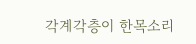각계각층이 한목소리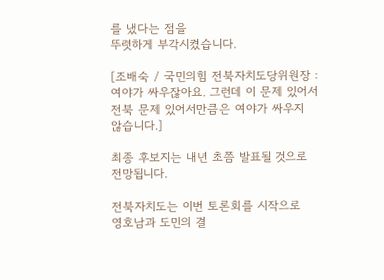를 냈다는 점을
뚜렷하게 부각시켰습니다.

[조배숙 / 국민의힘 전북자치도당위원장 : 여야가 싸우잖아요. 그런데 이 문제 있어서
전북 문제 있어서만큼은 여야가 싸우지
않습니다.]

최종 후보지는 내년 초쯤 발표될 것으로
전망됩니다.

전북자치도는 이번 토론회를 시작으로
영호남과 도민의 결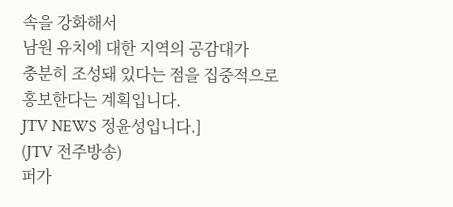속을 강화해서
남원 유치에 대한 지역의 공감대가
충분히 조성돼 있다는 점을 집중적으로
홍보한다는 계획입니다.
JTV NEWS 정윤성입니다.]
(JTV 전주방송)
퍼가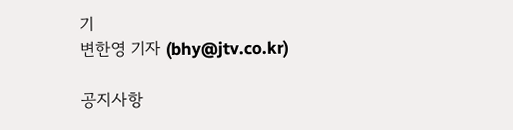기
변한영 기자 (bhy@jtv.co.kr)

공지사항